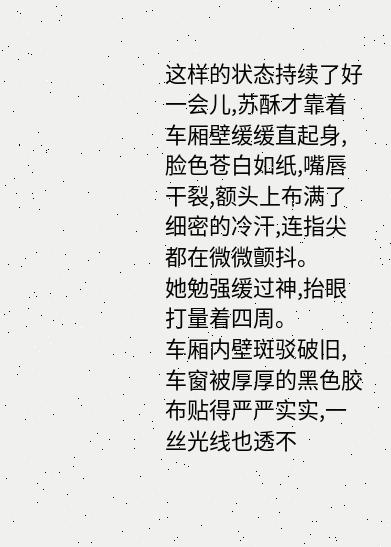这样的状态持续了好一会儿,苏酥才靠着车厢壁缓缓直起身,脸色苍白如纸,嘴唇干裂,额头上布满了细密的冷汗,连指尖都在微微颤抖。
她勉强缓过神,抬眼打量着四周。
车厢内壁斑驳破旧,车窗被厚厚的黑色胶布贴得严严实实,一丝光线也透不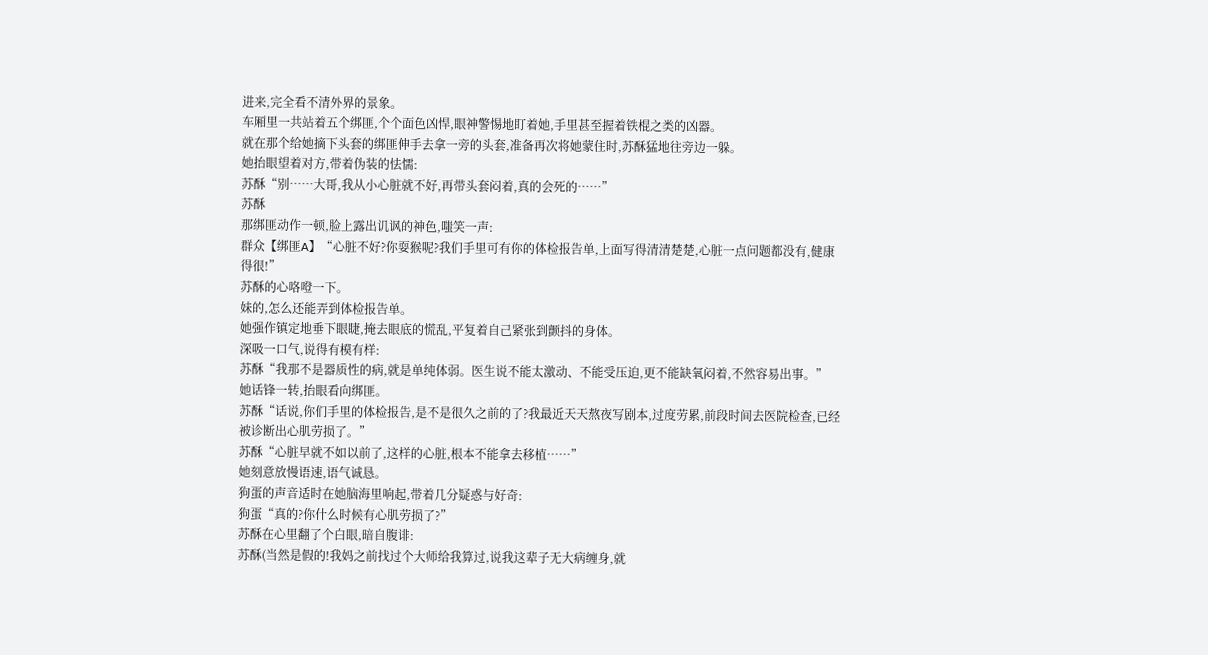进来,完全看不清外界的景象。
车厢里一共站着五个绑匪,个个面色凶悍,眼神警惕地盯着她,手里甚至握着铁棍之类的凶器。
就在那个给她摘下头套的绑匪伸手去拿一旁的头套,准备再次将她蒙住时,苏酥猛地往旁边一躲。
她抬眼望着对方,带着伪装的怯懦:
苏酥“别……大哥,我从小心脏就不好,再带头套闷着,真的会死的……”
苏酥
那绑匪动作一顿,脸上露出讥讽的神色,嗤笑一声:
群众【绑匪A】“心脏不好?你耍猴呢?我们手里可有你的体检报告单,上面写得清清楚楚,心脏一点问题都没有,健康得很!”
苏酥的心咯噔一下。
妹的,怎么还能弄到体检报告单。
她强作镇定地垂下眼睫,掩去眼底的慌乱,平复着自己紧张到颤抖的身体。
深吸一口气,说得有模有样:
苏酥“我那不是器质性的病,就是单纯体弱。医生说不能太激动、不能受压迫,更不能缺氧闷着,不然容易出事。”
她话锋一转,抬眼看向绑匪。
苏酥“话说,你们手里的体检报告,是不是很久之前的了?我最近天天熬夜写剧本,过度劳累,前段时间去医院检查,已经被诊断出心肌劳损了。”
苏酥“心脏早就不如以前了,这样的心脏,根本不能拿去移植……”
她刻意放慢语速,语气诚恳。
狗蛋的声音适时在她脑海里响起,带着几分疑惑与好奇:
狗蛋“真的?你什么时候有心肌劳损了?”
苏酥在心里翻了个白眼,暗自腹诽:
苏酥(当然是假的!我妈之前找过个大师给我算过,说我这辈子无大病缠身,就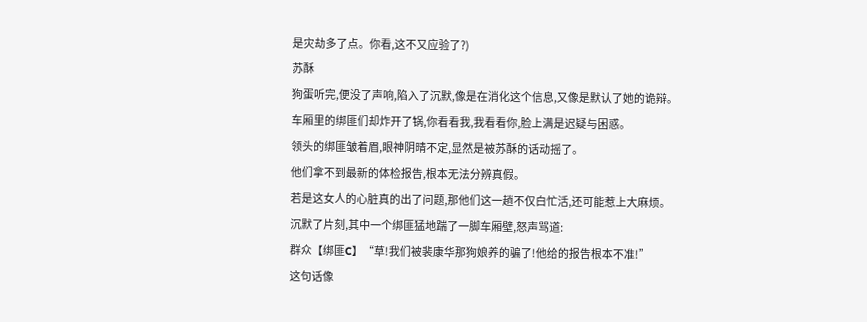是灾劫多了点。你看,这不又应验了?)
苏酥
狗蛋听完,便没了声响,陷入了沉默,像是在消化这个信息,又像是默认了她的诡辩。
车厢里的绑匪们却炸开了锅,你看看我,我看看你,脸上满是迟疑与困惑。
领头的绑匪皱着眉,眼神阴晴不定,显然是被苏酥的话动摇了。
他们拿不到最新的体检报告,根本无法分辨真假。
若是这女人的心脏真的出了问题,那他们这一趟不仅白忙活,还可能惹上大麻烦。
沉默了片刻,其中一个绑匪猛地踹了一脚车厢壁,怒声骂道:
群众【绑匪C】“草!我们被裴康华那狗娘养的骗了!他给的报告根本不准!”
这句话像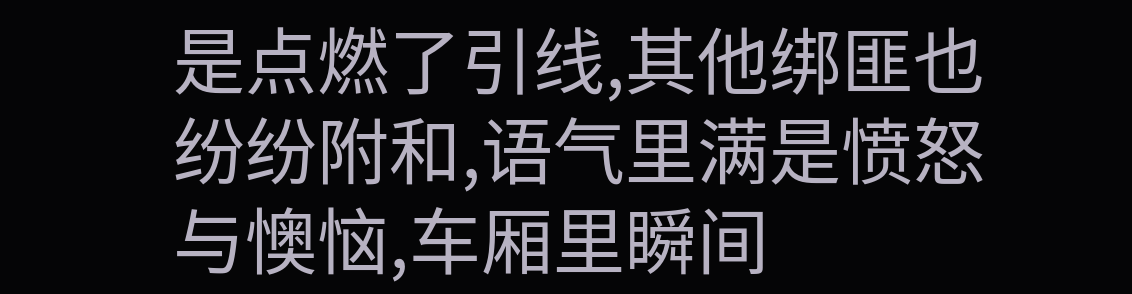是点燃了引线,其他绑匪也纷纷附和,语气里满是愤怒与懊恼,车厢里瞬间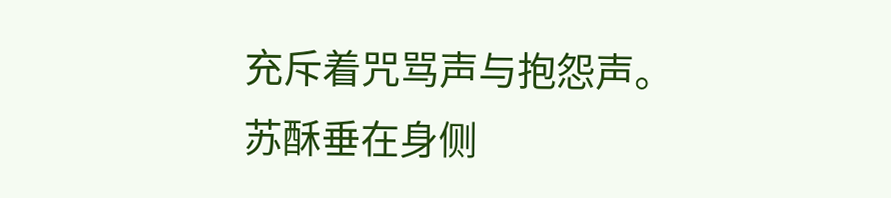充斥着咒骂声与抱怨声。
苏酥垂在身侧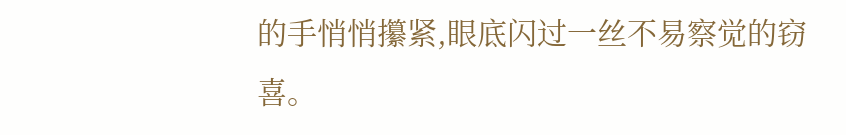的手悄悄攥紧,眼底闪过一丝不易察觉的窃喜。